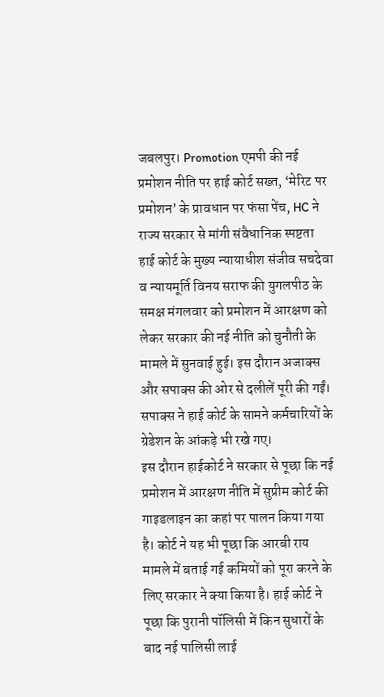जबलपुर। Promotion एमपी की नई प्रमोशन नीति पर हाई कोर्ट सख्त, ‘मेरिट पर प्रमोशन’ के प्रावधान पर फंसा पेंच, HC ने राज्य सरकार से मांगी संवैधानिक स्पष्टता
हाई कोर्ट के मुख्य न्यायाधीश संजीव सचदेवा व न्यायमूर्ति विनय सराफ की युगलपीठ के समक्ष मंगलवार को प्रमोशन में आरक्षण को लेकर सरकार की नई नीति को चुनौती के मामले में सुनवाई हुई। इस दौरान अजाक्स और सपाक्स की ओर से दलीलें पूरी की गईं। सपाक्स ने हाई कोर्ट के सामने कर्मचारियों के ग्रेडेशन के आंकड़े भी रखे गए।
इस दौरान हाईकोर्ट ने सरकार से पूछा कि नई प्रमोशन में आरक्षण नीति में सुप्रीम कोर्ट की गाइडलाइन का कहां पर पालन किया गया है। कोर्ट ने यह भी पूछा कि आरबी राय मामले में बताई गई कमियों को पूरा करने के लिए सरकार ने क्या किया है। हाई कोर्ट ने पूछा कि पुरानी पॉलिसी में किन सुधारों के बाद नई पालिसी लाई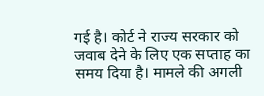गई है। कोर्ट ने राज्य सरकार को जवाब देने के लिए एक सप्ताह का समय दिया है। मामले की अगली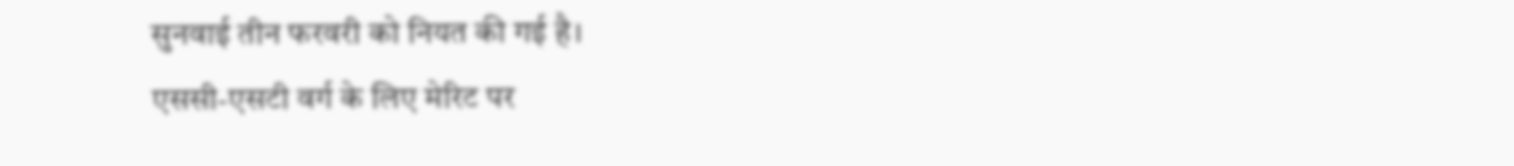सुनवाई तीन फरवरी को नियत की गई है।
एससी-एसटी वर्ग के लिए मेरिट पर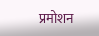प्रमोशन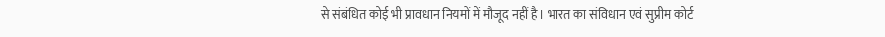से संबंधित कोई भी प्रावधान नियमों में मौजूद नहीं है। भारत का संविधान एवं सुप्रीम कोर्ट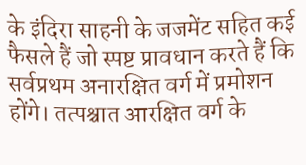के इंदिरा साहनी के जजमेंट सहित कई फैसले हैं जो स्पष्ट प्रावधान करते हैं कि सर्वप्रथम अनारक्षित वर्ग में प्रमोशन होंगे। तत्पश्चात आरक्षित वर्ग के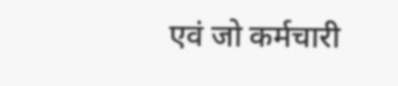एवं जो कर्मचारी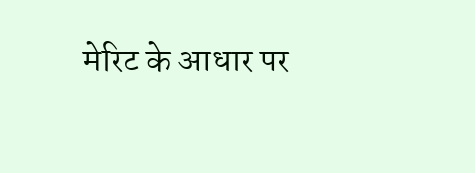मेरिट के आधार पर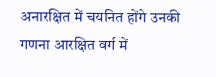अनारक्षित में चयनित होंगे उनकी गणना आरक्षित वर्ग में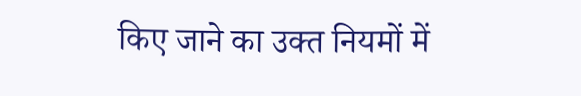किए जाने का उक्त नियमों में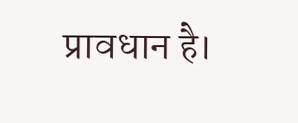प्रावधान है।